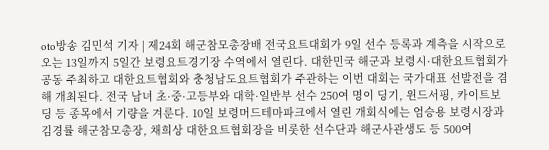oto방송 김민석 기자 | 제24회 해군참모총장배 전국요트대회가 9일 선수 등록과 계측을 시작으로 오는 13일까지 5일간 보령요트경기장 수역에서 열린다. 대한민국 해군과 보령시·대한요트협회가 공동 주최하고 대한요트협회와 충청남도요트협회가 주관하는 이번 대회는 국가대표 선발전을 겸해 개최된다. 전국 남녀 초·중·고등부와 대학·일반부 선수 250여 명이 딩기, 윈드서핑, 카이트보딩 등 종목에서 기량을 겨룬다. 10일 보령머드테마파크에서 열린 개회식에는 엄승용 보령시장과 김경률 해군참모총장, 채희상 대한요트협회장을 비롯한 선수단과 해군사관생도 등 500여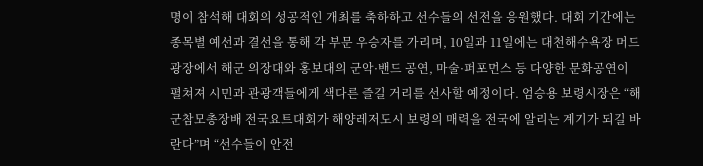명이 참석해 대회의 성공적인 개최를 축하하고 선수들의 선전을 응원했다. 대회 기간에는 종목별 예선과 결선을 통해 각 부문 우승자를 가리며, 10일과 11일에는 대천해수욕장 머드광장에서 해군 의장대와 홍보대의 군악·밴드 공연, 마술·퍼포먼스 등 다양한 문화공연이 펼쳐져 시민과 관광객들에게 색다른 즐길 거리를 선사할 예정이다. 엄승용 보령시장은 “해군참모총장배 전국요트대회가 해양레저도시 보령의 매력을 전국에 알리는 계기가 되길 바란다”며 “선수들이 안전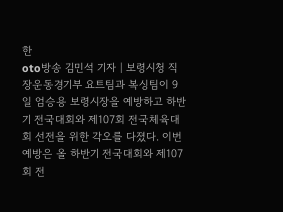한
oto방송 김민석 기자 | 보령시청 직장운동경기부 요트팀과 복싱팀이 9일 엄승용 보령시장을 예방하고 하반기 전국대회와 제107회 전국체육대회 선전을 위한 각오를 다졌다. 이번 예방은 올 하반기 전국대회와 제107회 전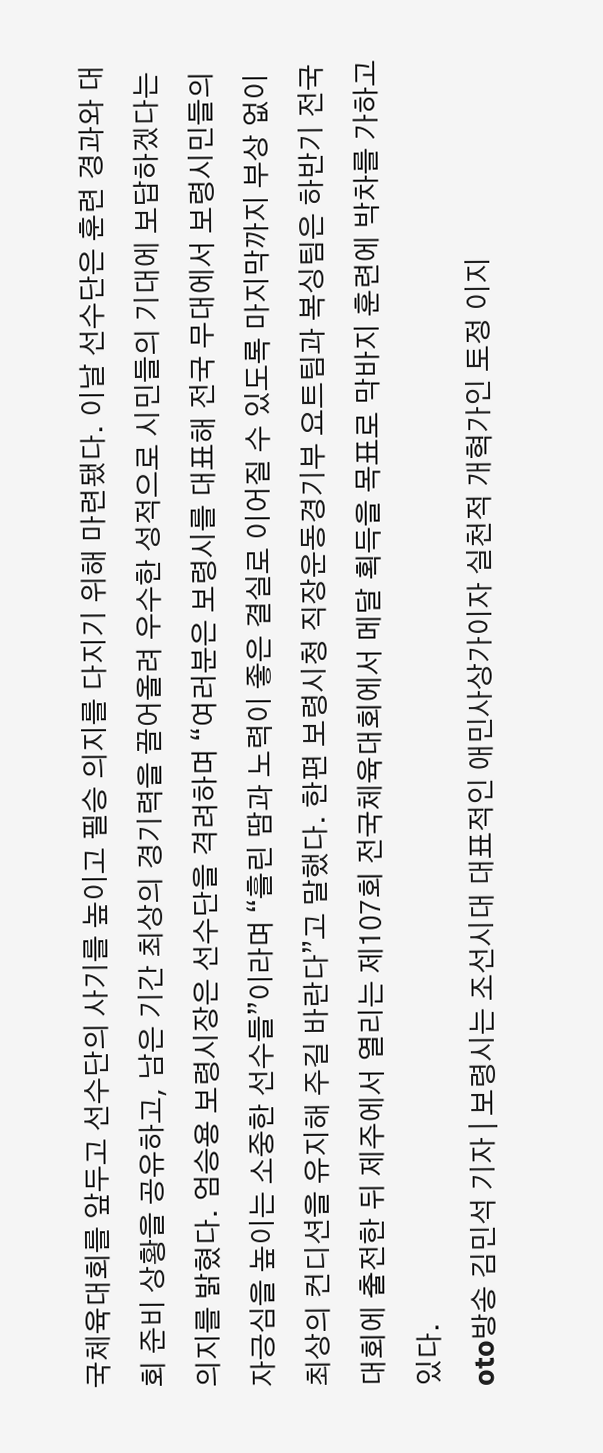국체육대회를 앞두고 선수단의 사기를 높이고 필승 의지를 다지기 위해 마련됐다. 이날 선수단은 훈련 경과와 대회 준비 상황을 공유하고, 남은 기간 최상의 경기력을 끌어올려 우수한 성적으로 시민들의 기대에 보답하겠다는 의지를 밝혔다. 엄승용 보령시장은 선수단을 격려하며 “여러분은 보령시를 대표해 전국 무대에서 보령시민들의 자긍심을 높이는 소중한 선수들”이라며 “흘린 땀과 노력이 좋은 결실로 이어질 수 있도록 마지막까지 부상 없이 최상의 컨디션을 유지해 주길 바란다”고 말했다. 한편 보령시청 직장운동경기부 요트팀과 복싱팀은 하반기 전국대회에 출전한 뒤 제주에서 열리는 제107회 전국체육대회에서 메달 획득을 목표로 막바지 훈련에 박차를 가하고 있다.
oto방송 김민석 기자 | 보령시는 조선시대 대표적인 애민사상가이자 실천적 개혁가인 토정 이지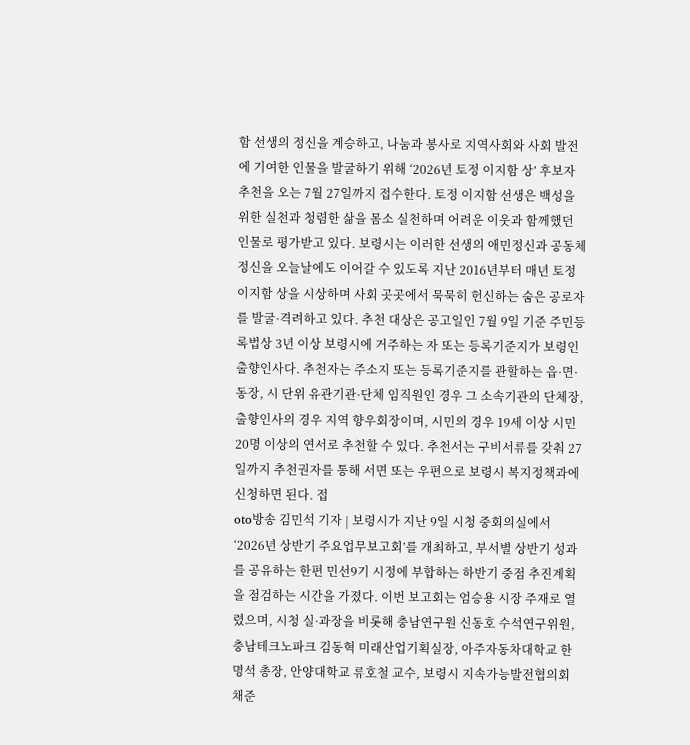함 선생의 정신을 계승하고, 나눔과 봉사로 지역사회와 사회 발전에 기여한 인물을 발굴하기 위해 ‘2026년 토정 이지함 상’ 후보자 추천을 오는 7월 27일까지 접수한다. 토정 이지함 선생은 백성을 위한 실천과 청렴한 삶을 몸소 실천하며 어려운 이웃과 함께했던 인물로 평가받고 있다. 보령시는 이러한 선생의 애민정신과 공동체 정신을 오늘날에도 이어갈 수 있도록 지난 2016년부터 매년 토정 이지함 상을 시상하며 사회 곳곳에서 묵묵히 헌신하는 숨은 공로자를 발굴·격려하고 있다. 추천 대상은 공고일인 7월 9일 기준 주민등록법상 3년 이상 보령시에 거주하는 자 또는 등록기준지가 보령인 출향인사다. 추천자는 주소지 또는 등록기준지를 관할하는 읍·면·동장, 시 단위 유관기관·단체 임직원인 경우 그 소속기관의 단체장, 출향인사의 경우 지역 향우회장이며, 시민의 경우 19세 이상 시민 20명 이상의 연서로 추천할 수 있다. 추천서는 구비서류를 갖춰 27일까지 추천권자를 통해 서면 또는 우편으로 보령시 복지정책과에 신청하면 된다. 접
oto방송 김민석 기자 | 보령시가 지난 9일 시청 중회의실에서 ‘2026년 상반기 주요업무보고회’를 개최하고, 부서별 상반기 성과를 공유하는 한편 민선9기 시정에 부합하는 하반기 중점 추진계획을 점검하는 시간을 가졌다. 이번 보고회는 엄승용 시장 주재로 열렸으며, 시청 실·과장을 비롯해 충남연구원 신동호 수석연구위원, 충남테크노파크 김동혁 미래산업기획실장, 아주자동차대학교 한명석 총장, 안양대학교 류호철 교수, 보령시 지속가능발전협의회 채준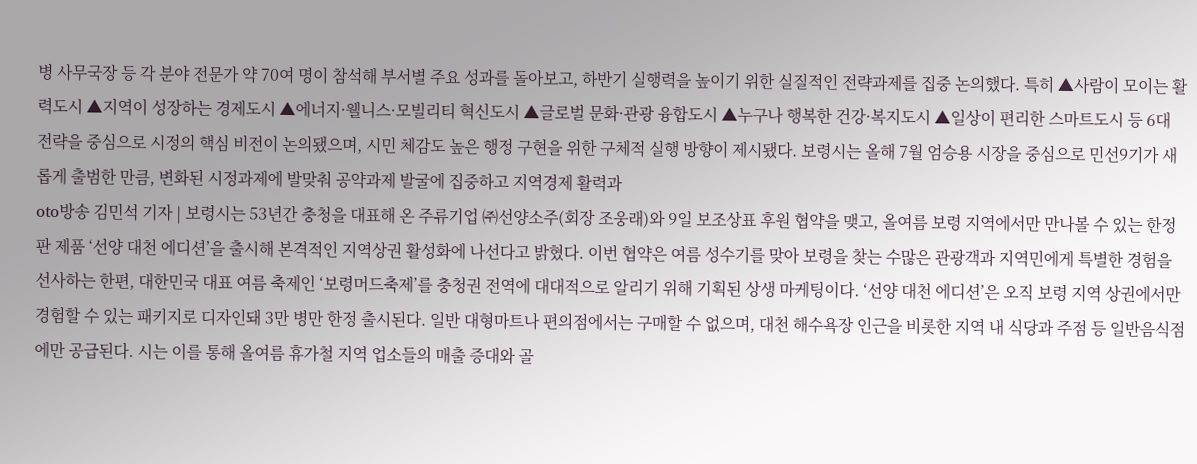병 사무국장 등 각 분야 전문가 약 70여 명이 참석해 부서별 주요 성과를 돌아보고, 하반기 실행력을 높이기 위한 실질적인 전략과제를 집중 논의했다. 특히 ▲사람이 모이는 활력도시 ▲지역이 성장하는 경제도시 ▲에너지·웰니스·모빌리티 혁신도시 ▲글로벌 문화·관광 융합도시 ▲누구나 행복한 건강·복지도시 ▲일상이 편리한 스마트도시 등 6대 전략을 중심으로 시정의 핵심 비전이 논의됐으며, 시민 체감도 높은 행정 구현을 위한 구체적 실행 방향이 제시됐다. 보령시는 올해 7월 엄승용 시장을 중심으로 민선9기가 새롭게 출범한 만큼, 변화된 시정과제에 발맞춰 공약과제 발굴에 집중하고 지역경제 활력과
oto방송 김민석 기자 | 보령시는 53년간 충청을 대표해 온 주류기업 ㈜선양소주(회장 조웅래)와 9일 보조상표 후원 협약을 맺고, 올여름 보령 지역에서만 만나볼 수 있는 한정판 제품 ‘선양 대천 에디션’을 출시해 본격적인 지역상권 활성화에 나선다고 밝혔다. 이번 협약은 여름 성수기를 맞아 보령을 찾는 수많은 관광객과 지역민에게 특별한 경험을 선사하는 한편, 대한민국 대표 여름 축제인 ‘보령머드축제’를 충청권 전역에 대대적으로 알리기 위해 기획된 상생 마케팅이다. ‘선양 대천 에디션’은 오직 보령 지역 상권에서만 경험할 수 있는 패키지로 디자인돼 3만 병만 한정 출시된다. 일반 대형마트나 편의점에서는 구매할 수 없으며, 대천 해수욕장 인근을 비롯한 지역 내 식당과 주점 등 일반음식점에만 공급된다. 시는 이를 통해 올여름 휴가철 지역 업소들의 매출 증대와 골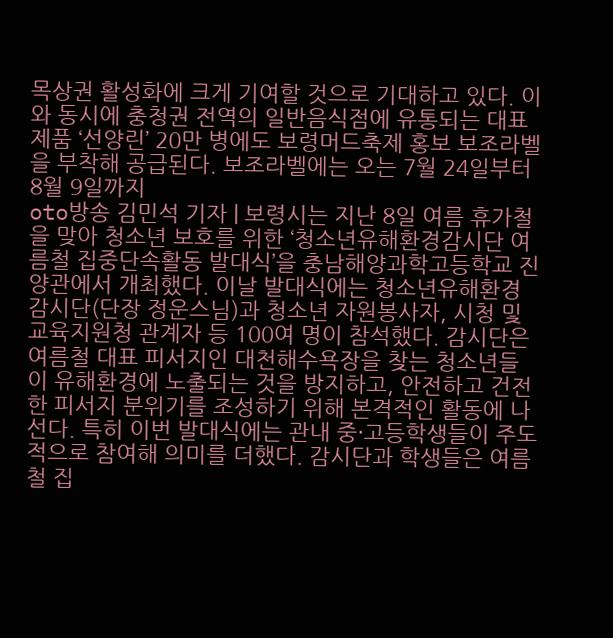목상권 활성화에 크게 기여할 것으로 기대하고 있다. 이와 동시에 충청권 전역의 일반음식점에 유통되는 대표 제품 ‘선양린’ 20만 병에도 보령머드축제 홍보 보조라벨을 부착해 공급된다. 보조라벨에는 오는 7월 24일부터 8월 9일까지
oto방송 김민석 기자 | 보령시는 지난 8일 여름 휴가철을 맞아 청소년 보호를 위한 ‘청소년유해환경감시단 여름철 집중단속활동 발대식’을 충남해양과학고등학교 진양관에서 개최했다. 이날 발대식에는 청소년유해환경감시단(단장 정운스님)과 청소년 자원봉사자, 시청 및 교육지원청 관계자 등 100여 명이 참석했다. 감시단은 여름철 대표 피서지인 대천해수욕장을 찾는 청소년들이 유해환경에 노출되는 것을 방지하고, 안전하고 건전한 피서지 분위기를 조성하기 위해 본격적인 활동에 나선다. 특히 이번 발대식에는 관내 중·고등학생들이 주도적으로 참여해 의미를 더했다. 감시단과 학생들은 여름철 집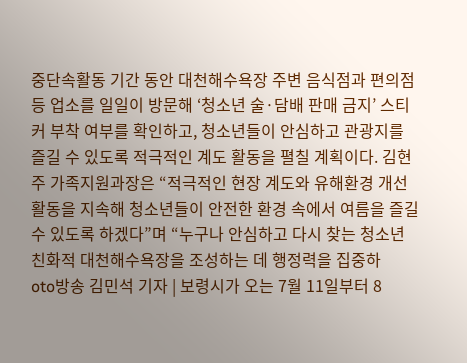중단속활동 기간 동안 대천해수욕장 주변 음식점과 편의점 등 업소를 일일이 방문해 ‘청소년 술·담배 판매 금지’ 스티커 부착 여부를 확인하고, 청소년들이 안심하고 관광지를 즐길 수 있도록 적극적인 계도 활동을 펼칠 계획이다. 김현주 가족지원과장은 “적극적인 현장 계도와 유해환경 개선 활동을 지속해 청소년들이 안전한 환경 속에서 여름을 즐길 수 있도록 하겠다”며 “누구나 안심하고 다시 찾는 청소년 친화적 대천해수욕장을 조성하는 데 행정력을 집중하
oto방송 김민석 기자 | 보령시가 오는 7월 11일부터 8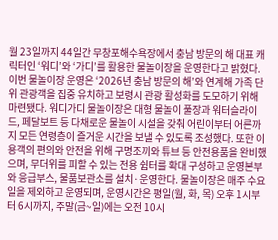월 23일까지 44일간 무창포해수욕장에서 충남 방문의 해 대표 캐릭터인 ‘워디’와 ‘가디’를 활용한 물놀이장을 운영한다고 밝혔다. 이번 물놀이장 운영은 ‘2026년 충남 방문의 해’와 연계해 가족 단위 관광객을 집중 유치하고 보령시 관광 활성화를 도모하기 위해 마련됐다. 워디가디 물놀이장은 대형 물놀이 풀장과 워터슬라이드, 페달보트 등 다채로운 물놀이 시설을 갖춰 어린이부터 어른까지 모든 연령층이 즐거운 시간을 보낼 수 있도록 조성했다. 또한 이용객의 편의와 안전을 위해 구명조끼와 튜브 등 안전용품을 완비했으며, 무더위를 피할 수 있는 전용 쉼터를 확대 구성하고 운영본부와 응급부스, 물품보관소를 설치·운영한다. 물놀이장은 매주 수요일을 제외하고 운영되며, 운영시간은 평일(월, 화, 목) 오후 1시부터 6시까지, 주말(금~일)에는 오전 10시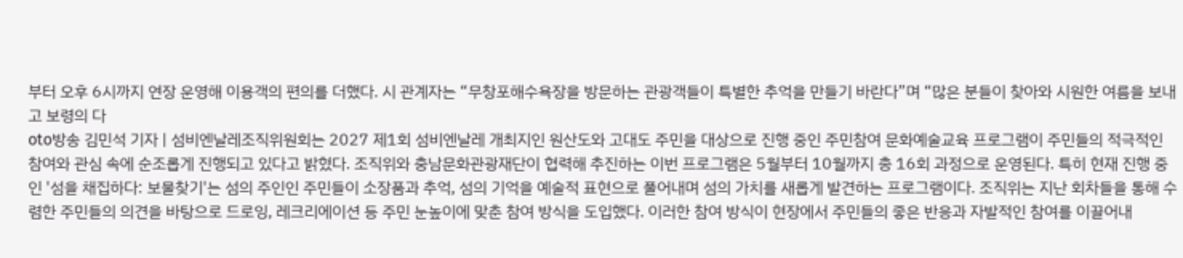부터 오후 6시까지 연장 운영해 이용객의 편의를 더했다. 시 관계자는 “무창포해수욕장을 방문하는 관광객들이 특별한 추억을 만들기 바란다”며 “많은 분들이 찾아와 시원한 여름을 보내고 보령의 다
oto방송 김민석 기자 | 섬비엔날레조직위원회는 2027 제1회 섬비엔날레 개최지인 원산도와 고대도 주민을 대상으로 진행 중인 주민참여 문화예술교육 프로그램이 주민들의 적극적인 참여와 관심 속에 순조롭게 진행되고 있다고 밝혔다. 조직위와 충남문화관광재단이 협력해 추진하는 이번 프로그램은 5월부터 10월까지 총 16회 과정으로 운영된다. 특히 현재 진행 중인 '섬을 채집하다: 보물찾기'는 섬의 주인인 주민들이 소장품과 추억, 섬의 기억을 예술적 표현으로 풀어내며 섬의 가치를 새롭게 발견하는 프로그램이다. 조직위는 지난 회차들을 통해 수렴한 주민들의 의견을 바탕으로 드로잉, 레크리에이션 등 주민 눈높이에 맞춘 참여 방식을 도입했다. 이러한 참여 방식이 현장에서 주민들의 좋은 반응과 자발적인 참여를 이끌어내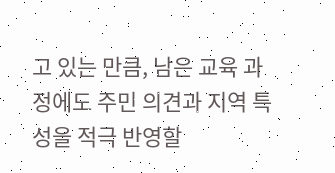고 있는 만큼, 남은 교육 과정에도 주민 의견과 지역 특성을 적극 반영할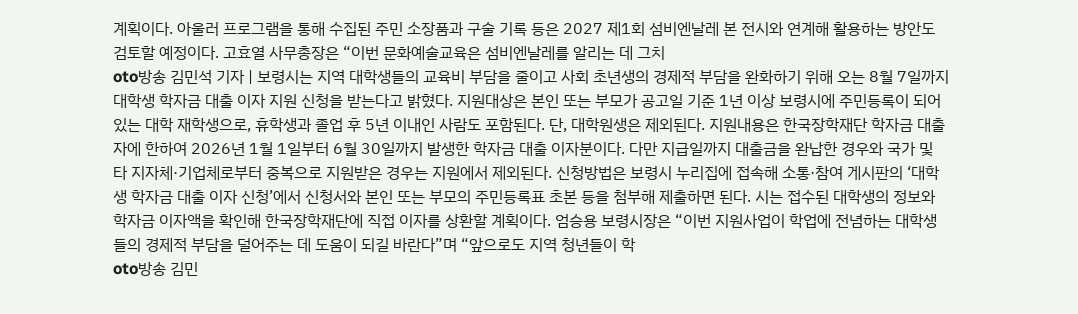계획이다. 아울러 프로그램을 통해 수집된 주민 소장품과 구술 기록 등은 2027 제1회 섬비엔날레 본 전시와 연계해 활용하는 방안도 검토할 예정이다. 고효열 사무총장은 “이번 문화예술교육은 섬비엔날레를 알리는 데 그치
oto방송 김민석 기자 | 보령시는 지역 대학생들의 교육비 부담을 줄이고 사회 초년생의 경제적 부담을 완화하기 위해 오는 8월 7일까지 대학생 학자금 대출 이자 지원 신청을 받는다고 밝혔다. 지원대상은 본인 또는 부모가 공고일 기준 1년 이상 보령시에 주민등록이 되어있는 대학 재학생으로, 휴학생과 졸업 후 5년 이내인 사람도 포함된다. 단, 대학원생은 제외된다. 지원내용은 한국장학재단 학자금 대출자에 한하여 2026년 1월 1일부터 6월 30일까지 발생한 학자금 대출 이자분이다. 다만 지급일까지 대출금을 완납한 경우와 국가 및 타 지자체·기업체로부터 중복으로 지원받은 경우는 지원에서 제외된다. 신청방법은 보령시 누리집에 접속해 소통·참여 게시판의 ‘대학생 학자금 대출 이자 신청’에서 신청서와 본인 또는 부모의 주민등록표 초본 등을 첨부해 제출하면 된다. 시는 접수된 대학생의 정보와 학자금 이자액을 확인해 한국장학재단에 직접 이자를 상환할 계획이다. 엄승용 보령시장은 “이번 지원사업이 학업에 전념하는 대학생들의 경제적 부담을 덜어주는 데 도움이 되길 바란다”며 “앞으로도 지역 청년들이 학
oto방송 김민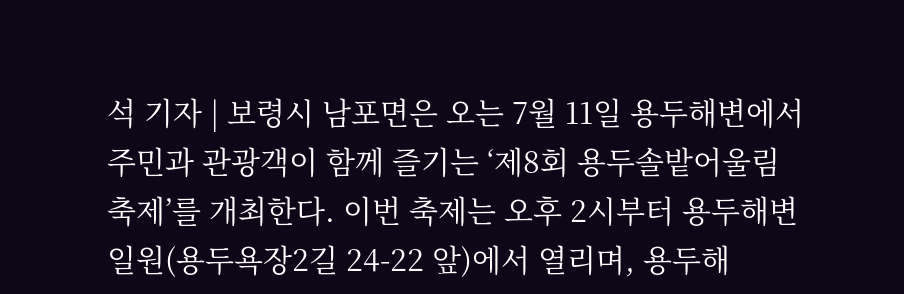석 기자 | 보령시 남포면은 오는 7월 11일 용두해변에서 주민과 관광객이 함께 즐기는 ‘제8회 용두솔밭어울림축제’를 개최한다. 이번 축제는 오후 2시부터 용두해변 일원(용두욕장2길 24-22 앞)에서 열리며, 용두해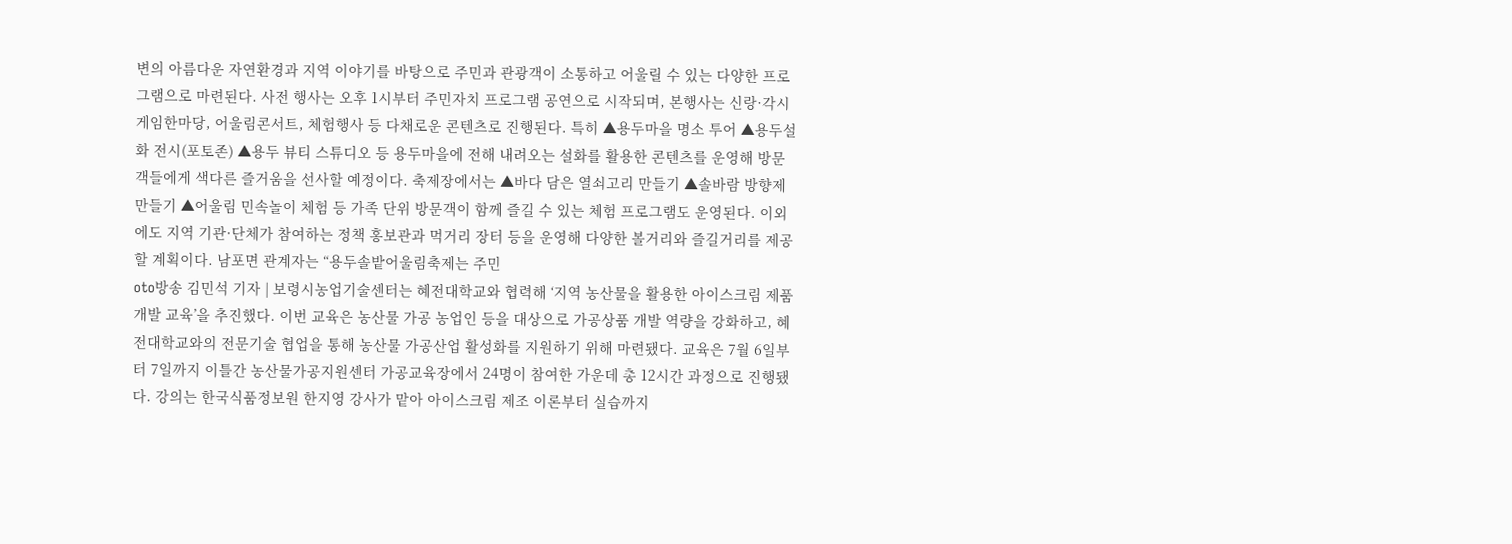변의 아름다운 자연환경과 지역 이야기를 바탕으로 주민과 관광객이 소통하고 어울릴 수 있는 다양한 프로그램으로 마련된다. 사전 행사는 오후 1시부터 주민자치 프로그램 공연으로 시작되며, 본행사는 신랑·각시 게임한마당, 어울림콘서트, 체험행사 등 다채로운 콘텐츠로 진행된다. 특히 ▲용두마을 명소 투어 ▲용두설화 전시(포토존) ▲용두 뷰티 스튜디오 등 용두마을에 전해 내려오는 설화를 활용한 콘텐츠를 운영해 방문객들에게 색다른 즐거움을 선사할 예정이다. 축제장에서는 ▲바다 담은 열쇠고리 만들기 ▲솔바람 방향제 만들기 ▲어울림 민속놀이 체험 등 가족 단위 방문객이 함께 즐길 수 있는 체험 프로그램도 운영된다. 이외에도 지역 기관·단체가 참여하는 정책 홍보관과 먹거리 장터 등을 운영해 다양한 볼거리와 즐길거리를 제공할 계획이다. 남포면 관계자는 “용두솔밭어울림축제는 주민
oto방송 김민석 기자 | 보령시농업기술센터는 혜전대학교와 협력해 ‘지역 농산물을 활용한 아이스크림 제품개발 교육’을 추진했다. 이번 교육은 농산물 가공 농업인 등을 대상으로 가공상품 개발 역량을 강화하고, 혜전대학교와의 전문기술 협업을 통해 농산물 가공산업 활성화를 지원하기 위해 마련됐다. 교육은 7월 6일부터 7일까지 이틀간 농산물가공지원센터 가공교육장에서 24명이 참여한 가운데 총 12시간 과정으로 진행됐다. 강의는 한국식품정보원 한지영 강사가 맡아 아이스크림 제조 이론부터 실습까지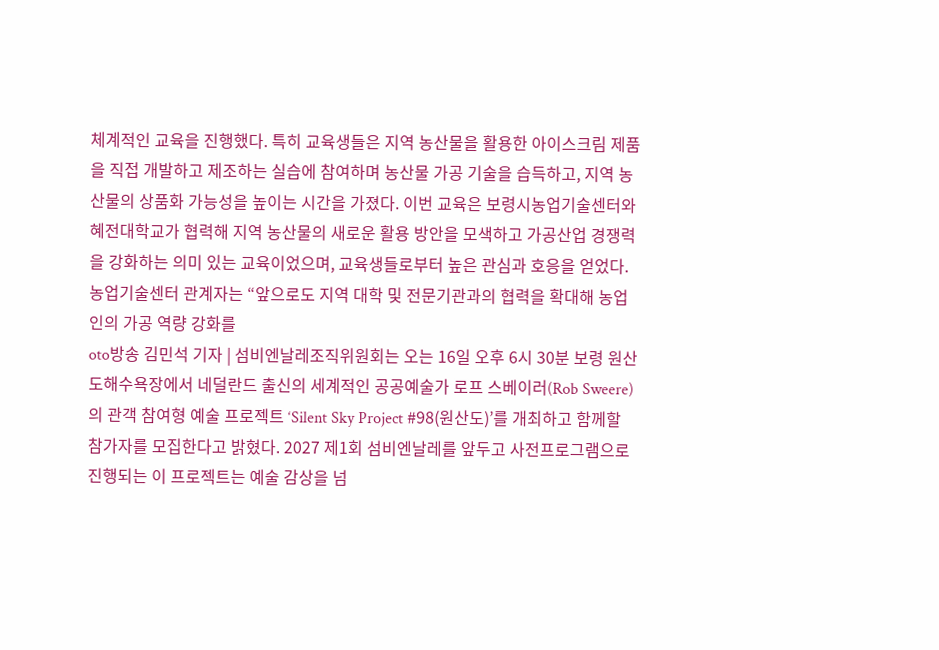체계적인 교육을 진행했다. 특히 교육생들은 지역 농산물을 활용한 아이스크림 제품을 직접 개발하고 제조하는 실습에 참여하며 농산물 가공 기술을 습득하고, 지역 농산물의 상품화 가능성을 높이는 시간을 가졌다. 이번 교육은 보령시농업기술센터와 혜전대학교가 협력해 지역 농산물의 새로운 활용 방안을 모색하고 가공산업 경쟁력을 강화하는 의미 있는 교육이었으며, 교육생들로부터 높은 관심과 호응을 얻었다. 농업기술센터 관계자는 “앞으로도 지역 대학 및 전문기관과의 협력을 확대해 농업인의 가공 역량 강화를
oto방송 김민석 기자 | 섬비엔날레조직위원회는 오는 16일 오후 6시 30분 보령 원산도해수욕장에서 네덜란드 출신의 세계적인 공공예술가 로프 스베이러(Rob Sweere)의 관객 참여형 예술 프로젝트 ‘Silent Sky Project #98(원산도)’를 개최하고 함께할 참가자를 모집한다고 밝혔다. 2027 제1회 섬비엔날레를 앞두고 사전프로그램으로 진행되는 이 프로젝트는 예술 감상을 넘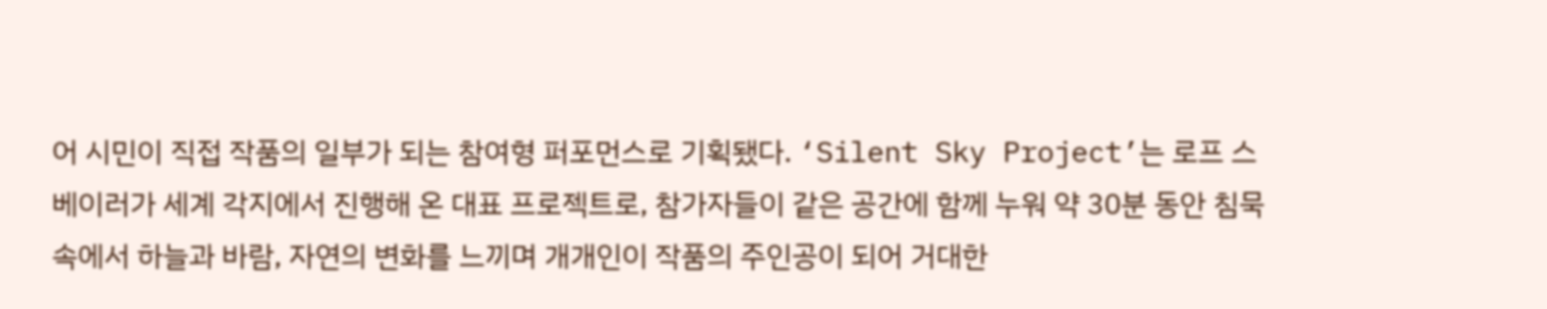어 시민이 직접 작품의 일부가 되는 참여형 퍼포먼스로 기획됐다. ‘Silent Sky Project’는 로프 스베이러가 세계 각지에서 진행해 온 대표 프로젝트로, 참가자들이 같은 공간에 함께 누워 약 30분 동안 침묵 속에서 하늘과 바람, 자연의 변화를 느끼며 개개인이 작품의 주인공이 되어 거대한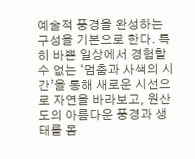예술적 풍경을 완성하는 구성을 기본으로 한다. 특히 바쁜 일상에서 경험할 수 없는 ‘멈춤과 사색의 시간’을 통해 새로운 시선으로 자연을 바라보고, 원산도의 아름다운 풍경과 생태를 몸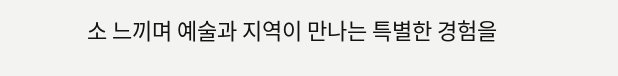소 느끼며 예술과 지역이 만나는 특별한 경험을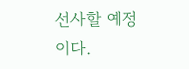선사할 예정이다.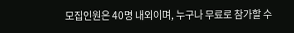모집인원은 40명 내외이며, 누구나 무료로 참가할 수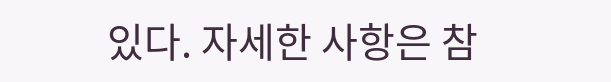있다. 자세한 사항은 참